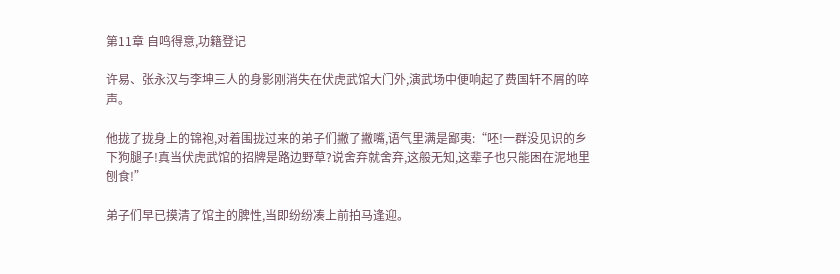第11章 自鸣得意,功籍登记

许易、张永汉与李坤三人的身影刚消失在伏虎武馆大门外,演武场中便响起了费国轩不屑的啐声。

他拢了拢身上的锦袍,对着围拢过来的弟子们撇了撇嘴,语气里满是鄙夷:“呸!一群没见识的乡下狗腿子!真当伏虎武馆的招牌是路边野草?说舍弃就舍弃,这般无知,这辈子也只能困在泥地里刨食!”

弟子们早已摸清了馆主的脾性,当即纷纷凑上前拍马逢迎。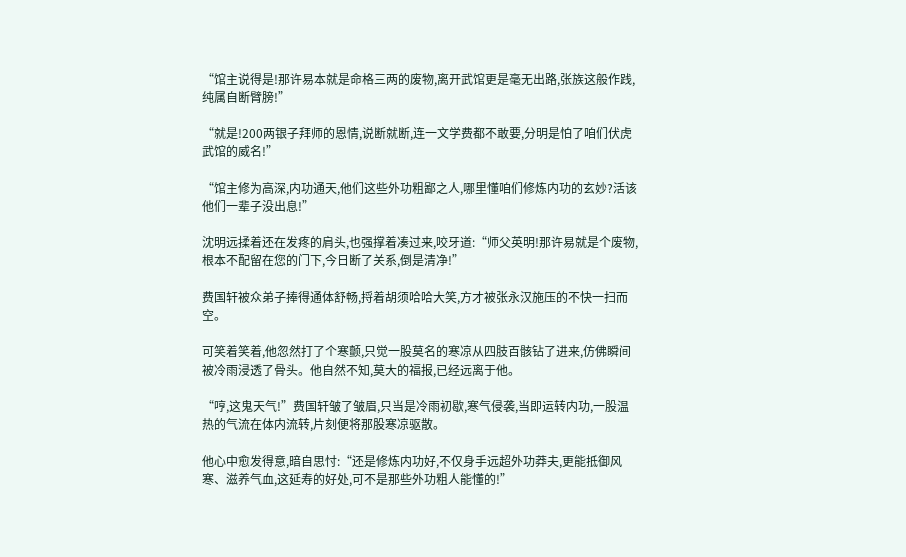“馆主说得是!那许易本就是命格三两的废物,离开武馆更是毫无出路,张族这般作践,纯属自断臂膀!”

“就是!200两银子拜师的恩情,说断就断,连一文学费都不敢要,分明是怕了咱们伏虎武馆的威名!”

“馆主修为高深,内功通天,他们这些外功粗鄙之人,哪里懂咱们修炼内功的玄妙?活该他们一辈子没出息!”

沈明远揉着还在发疼的肩头,也强撑着凑过来,咬牙道:“师父英明!那许易就是个废物,根本不配留在您的门下,今日断了关系,倒是清净!”

费国轩被众弟子捧得通体舒畅,捋着胡须哈哈大笑,方才被张永汉施压的不快一扫而空。

可笑着笑着,他忽然打了个寒颤,只觉一股莫名的寒凉从四肢百骸钻了进来,仿佛瞬间被冷雨浸透了骨头。他自然不知,莫大的福报,已经远离于他。

“哼,这鬼天气!”费国轩皱了皱眉,只当是冷雨初歇,寒气侵袭,当即运转内功,一股温热的气流在体内流转,片刻便将那股寒凉驱散。

他心中愈发得意,暗自思忖:“还是修炼内功好,不仅身手远超外功莽夫,更能抵御风寒、滋养气血,这延寿的好处,可不是那些外功粗人能懂的!”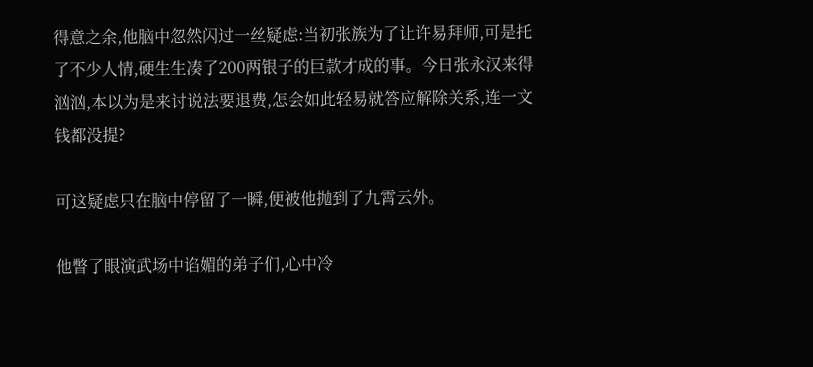得意之余,他脑中忽然闪过一丝疑虑:当初张族为了让许易拜师,可是托了不少人情,硬生生凑了200两银子的巨款才成的事。今日张永汉来得汹汹,本以为是来讨说法要退费,怎会如此轻易就答应解除关系,连一文钱都没提?

可这疑虑只在脑中停留了一瞬,便被他抛到了九霄云外。

他瞥了眼演武场中谄媚的弟子们,心中冷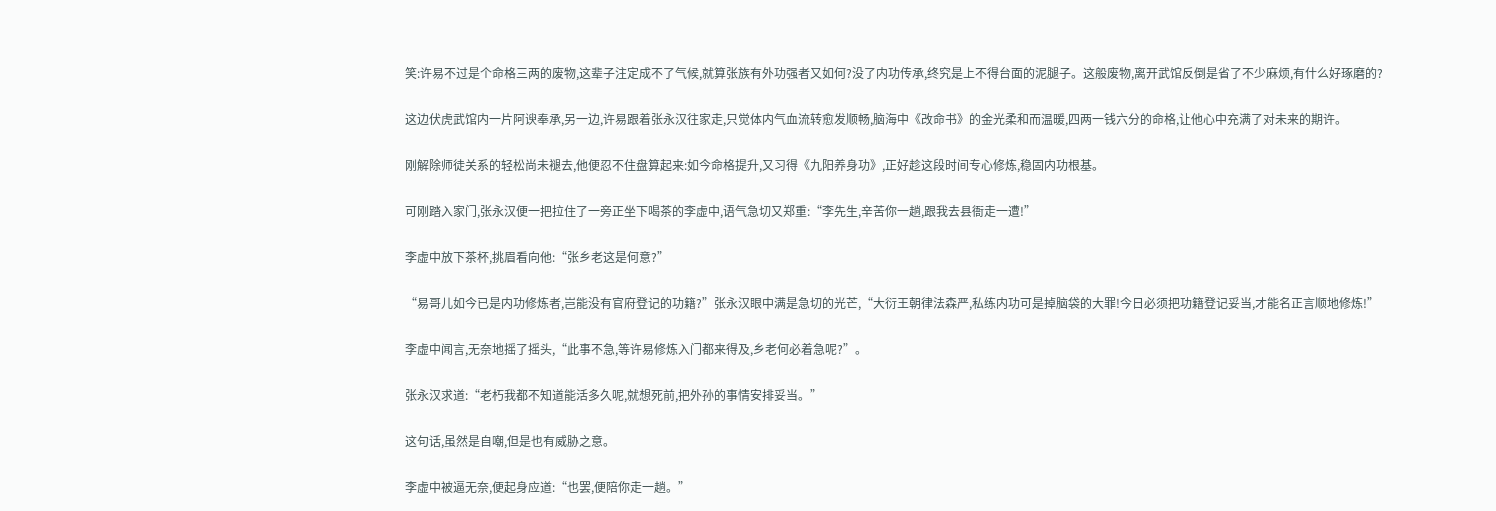笑:许易不过是个命格三两的废物,这辈子注定成不了气候,就算张族有外功强者又如何?没了内功传承,终究是上不得台面的泥腿子。这般废物,离开武馆反倒是省了不少麻烦,有什么好琢磨的?

这边伏虎武馆内一片阿谀奉承,另一边,许易跟着张永汉往家走,只觉体内气血流转愈发顺畅,脑海中《改命书》的金光柔和而温暖,四两一钱六分的命格,让他心中充满了对未来的期许。

刚解除师徒关系的轻松尚未褪去,他便忍不住盘算起来:如今命格提升,又习得《九阳养身功》,正好趁这段时间专心修炼,稳固内功根基。

可刚踏入家门,张永汉便一把拉住了一旁正坐下喝茶的李虚中,语气急切又郑重:“李先生,辛苦你一趟,跟我去县衙走一遭!”

李虚中放下茶杯,挑眉看向他:“张乡老这是何意?”

“易哥儿如今已是内功修炼者,岂能没有官府登记的功籍?”张永汉眼中满是急切的光芒,“大衍王朝律法森严,私练内功可是掉脑袋的大罪!今日必须把功籍登记妥当,才能名正言顺地修炼!”

李虚中闻言,无奈地摇了摇头,“此事不急,等许易修炼入门都来得及,乡老何必着急呢?”。

张永汉求道:“老朽我都不知道能活多久呢,就想死前,把外孙的事情安排妥当。”

这句话,虽然是自嘲,但是也有威胁之意。

李虚中被逼无奈,便起身应道:“也罢,便陪你走一趟。”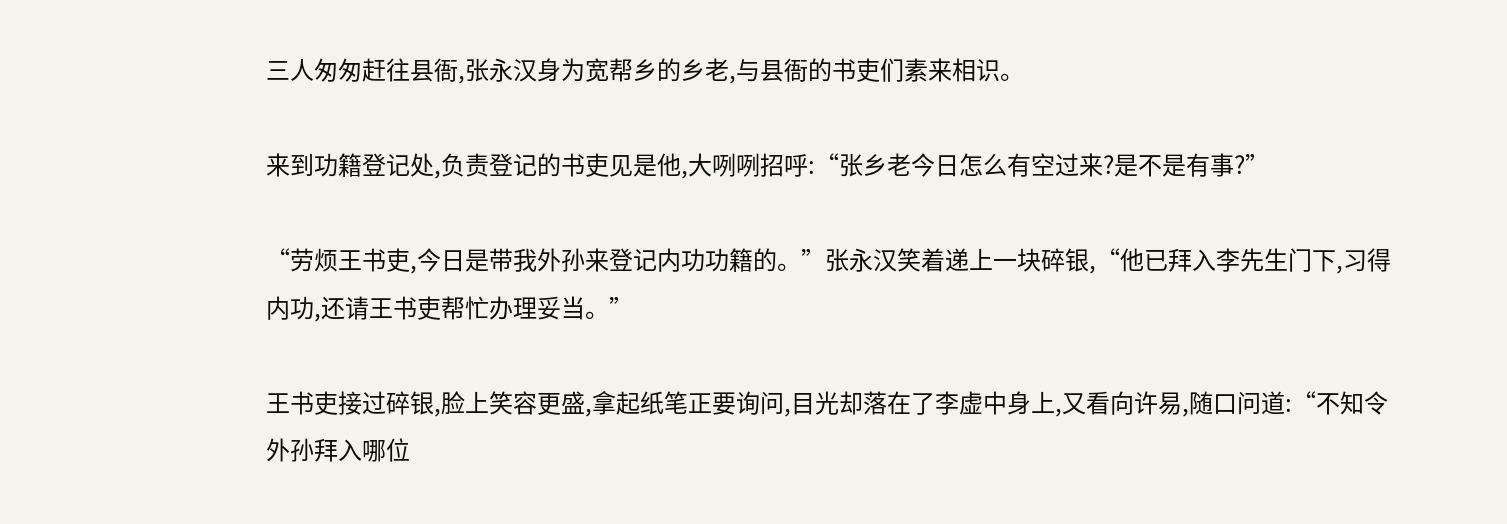三人匆匆赶往县衙,张永汉身为宽帮乡的乡老,与县衙的书吏们素来相识。

来到功籍登记处,负责登记的书吏见是他,大咧咧招呼:“张乡老今日怎么有空过来?是不是有事?”

“劳烦王书吏,今日是带我外孙来登记内功功籍的。”张永汉笑着递上一块碎银,“他已拜入李先生门下,习得内功,还请王书吏帮忙办理妥当。”

王书吏接过碎银,脸上笑容更盛,拿起纸笔正要询问,目光却落在了李虚中身上,又看向许易,随口问道:“不知令外孙拜入哪位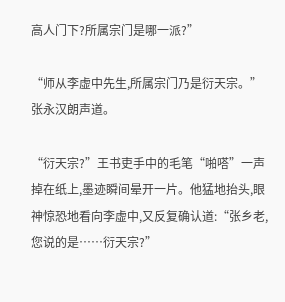高人门下?所属宗门是哪一派?”

“师从李虚中先生,所属宗门乃是衍天宗。”张永汉朗声道。

“衍天宗?”王书吏手中的毛笔“啪嗒”一声掉在纸上,墨迹瞬间晕开一片。他猛地抬头,眼神惊恐地看向李虚中,又反复确认道:“张乡老,您说的是……衍天宗?”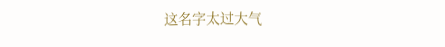这名字太过大气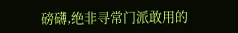磅礴,绝非寻常门派敢用的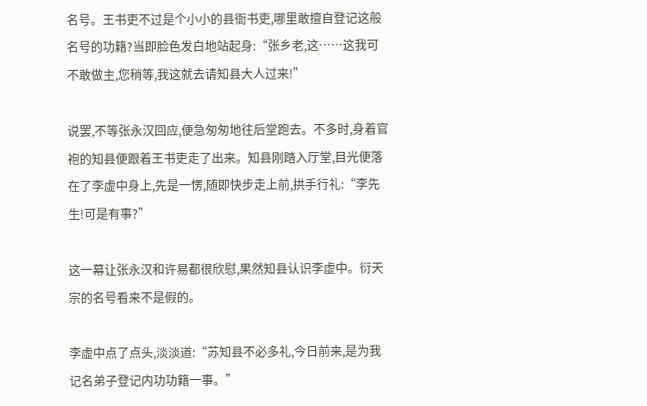名号。王书吏不过是个小小的县衙书吏,哪里敢擅自登记这般名号的功籍?当即脸色发白地站起身:“张乡老,这……这我可不敢做主,您稍等,我这就去请知县大人过来!”

说罢,不等张永汉回应,便急匆匆地往后堂跑去。不多时,身着官袍的知县便跟着王书吏走了出来。知县刚踏入厅堂,目光便落在了李虚中身上,先是一愣,随即快步走上前,拱手行礼:“李先生!可是有事?”

这一幕让张永汉和许易都很欣慰,果然知县认识李虚中。衍天宗的名号看来不是假的。

李虚中点了点头,淡淡道:“苏知县不必多礼,今日前来,是为我记名弟子登记内功功籍一事。”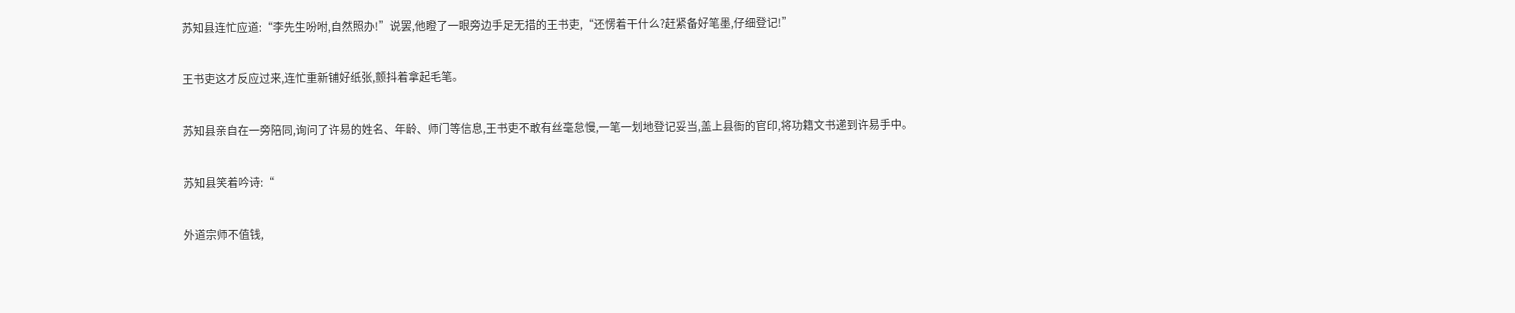苏知县连忙应道:“李先生吩咐,自然照办!”说罢,他瞪了一眼旁边手足无措的王书吏,“还愣着干什么?赶紧备好笔墨,仔细登记!”

王书吏这才反应过来,连忙重新铺好纸张,颤抖着拿起毛笔。

苏知县亲自在一旁陪同,询问了许易的姓名、年龄、师门等信息,王书吏不敢有丝毫怠慢,一笔一划地登记妥当,盖上县衙的官印,将功籍文书递到许易手中。

苏知县笑着吟诗:“

外道宗师不值钱,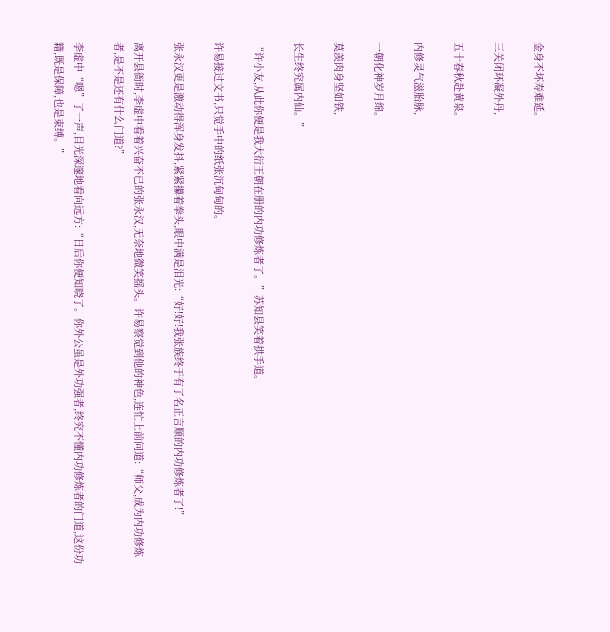金身不坏寿难延。

三关闭环凝外丹,

五十春秋赴黄泉。

内修灵气滋胎脉,

一朝化神岁月绵。

莫羡肉身坚如铁,

长生终究属内仙。”

“许小友,从此你便是我大衍王朝在册的内功修炼者了。”苏知县笑着拱手道。

许易接过文书,只觉手中的纸张沉甸甸的。

张永汉更是激动得浑身发抖,紧紧攥着拳头,眼中满是泪光:“好!好!我张族终于有了名正言顺的内功修炼者了!”

离开县衙时,李虚中看着兴奋不已的张永汉,无奈地微笑摇头。许易察觉到他的神色,连忙上前问道:“师父,成为内功修炼者,是不是还有什么门道?”

李虚中“嗯”了一声,目光深邃地看向远方:“日后你便知晓了。你外公虽是外功强者,终究不懂内功修炼者的门道,这份功籍,既是保障,也是束缚。”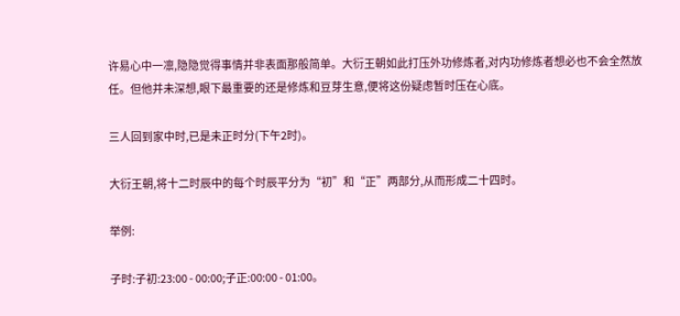许易心中一凛,隐隐觉得事情并非表面那般简单。大衍王朝如此打压外功修炼者,对内功修炼者想必也不会全然放任。但他并未深想,眼下最重要的还是修炼和豆芽生意,便将这份疑虑暂时压在心底。

三人回到家中时,已是未正时分(下午2时)。

大衍王朝,将十二时辰中的每个时辰平分为“初”和“正”两部分,从而形成二十四时。

举例:

子时:子初:23:00 - 00:00;子正:00:00 - 01:00。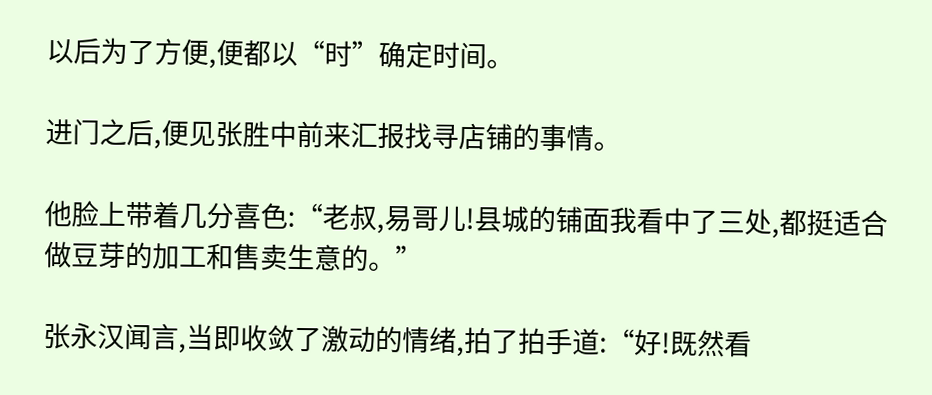以后为了方便,便都以“时”确定时间。

进门之后,便见张胜中前来汇报找寻店铺的事情。

他脸上带着几分喜色:“老叔,易哥儿!县城的铺面我看中了三处,都挺适合做豆芽的加工和售卖生意的。”

张永汉闻言,当即收敛了激动的情绪,拍了拍手道:“好!既然看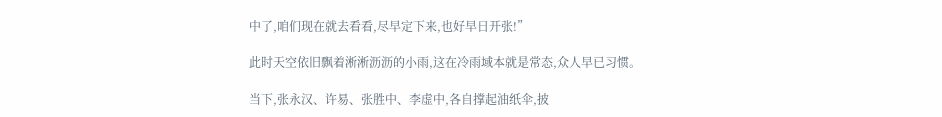中了,咱们现在就去看看,尽早定下来,也好早日开张!”

此时天空依旧飘着淅淅沥沥的小雨,这在冷雨域本就是常态,众人早已习惯。

当下,张永汉、许易、张胜中、李虚中,各自撑起油纸伞,披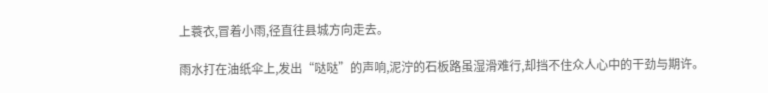上蓑衣,冒着小雨,径直往县城方向走去。

雨水打在油纸伞上,发出“哒哒”的声响,泥泞的石板路虽湿滑难行,却挡不住众人心中的干劲与期许。